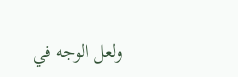ولعل الوجه في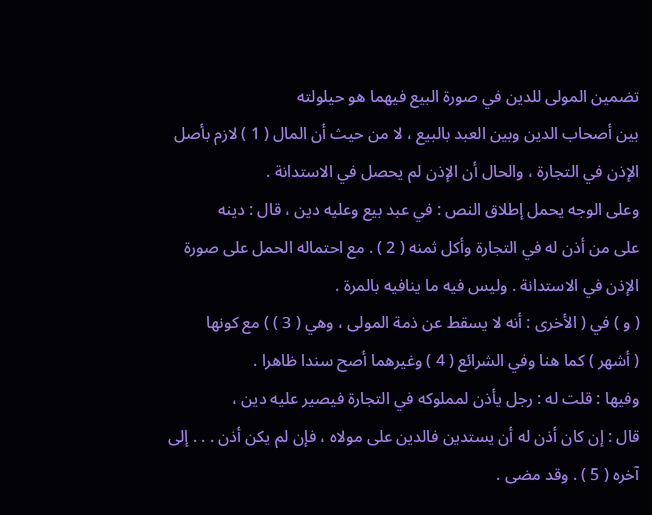تضمين المولى للدين في صورة البيع فيهما هو حيلولته
بين أصحاب الدين وبين العبد بالبيع ، لا من حيث أن المال ( 1 ) لازم بأصل
الإذن في التجارة ، والحال أن الإذن لم يحصل في الاستدانة .
وعلى الوجه يحمل إطلاق النص : في عبد بيع وعليه دين ، قال : دينه
على من أذن له في التجارة وأكل ثمنه ( 2 ) . مع احتماله الحمل على صورة
الإذن في الاستدانة . وليس فيه ما ينافيه بالمرة .
( و ) في ( الأخرى : أنه لا يسقط عن ذمة المولى ، وهي ( 3 ) ) مع كونها
( أشهر ) كما هنا وفي الشرائع ( 4 ) وغيرهما أصح سندا ظاهرا .
وفيها : قلت له : رجل يأذن لمملوكه في التجارة فيصير عليه دين ،
قال : إن كان أذن له أن يستدين فالدين على مولاه ، فإن لم يكن أذن . . . إلى
آخره ( 5 ) . وقد مضى .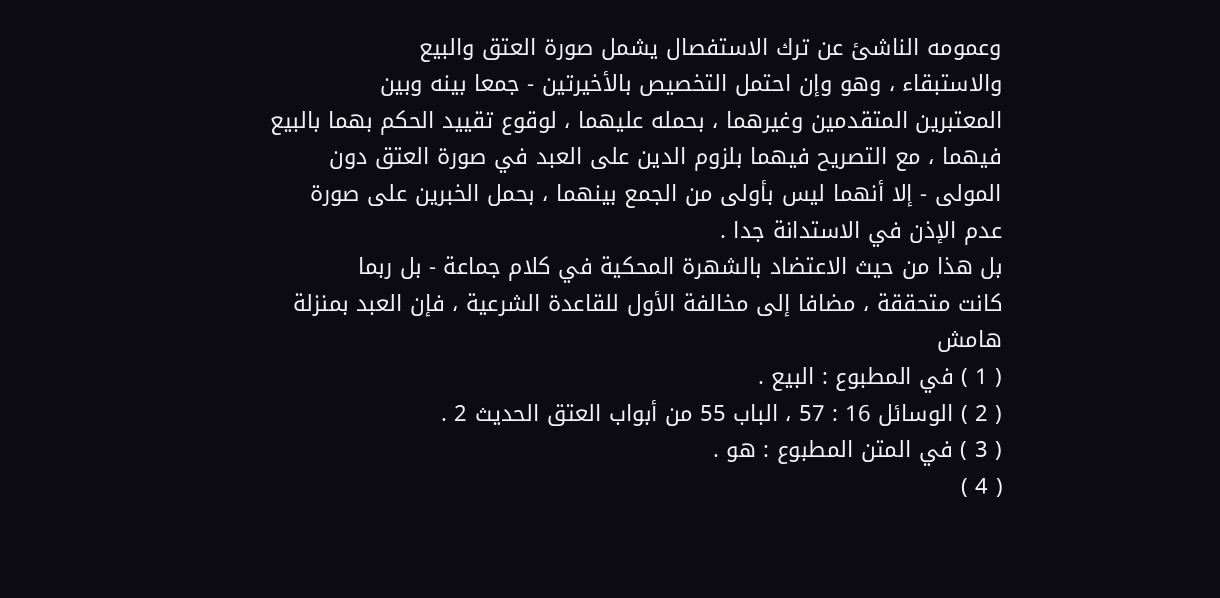وعمومه الناشئ عن ترك الاستفصال يشمل صورة العتق والبيع
والاستبقاء ، وهو وإن احتمل التخصيص بالأخيرتين - جمعا بينه وبين
المعتبرين المتقدمين وغيرهما ، بحمله عليهما ، لوقوع تقييد الحكم بهما بالبيع
فيهما ، مع التصريح فيهما بلزوم الدين على العبد في صورة العتق دون
المولى - إلا أنهما ليس بأولى من الجمع بينهما ، بحمل الخبرين على صورة
عدم الإذن في الاستدانة جدا .
بل هذا من حيث الاعتضاد بالشهرة المحكية في كلام جماعة - بل ربما
كانت متحققة ، مضافا إلى مخالفة الأول للقاعدة الشرعية ، فإن العبد بمنزلة
هامش
( 1 ) في المطبوع : البيع .
( 2 ) الوسائل 16 : 57 ، الباب 55 من أبواب العتق الحديث 2 .
( 3 ) في المتن المطبوع : هو .
( 4 )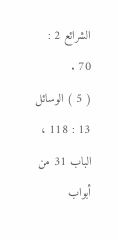الشرائع 2 : 70 .
( 5 ) الوسائل 13 : 118 ، الباب 31 من أبواب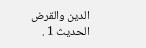الدين والقرض الحديث 1 .